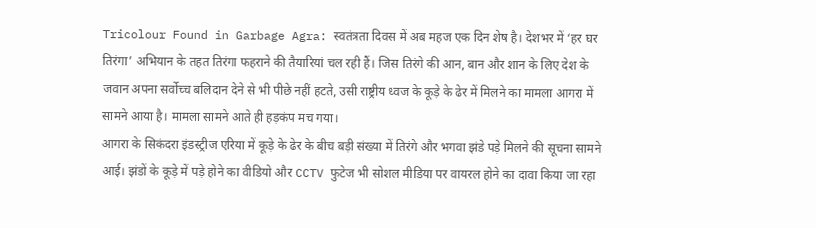Tricolour Found in Garbage Agra: स्वतंत्रता दिवस में अब महज एक दिन शेष है। देशभर में ‘हर घर तिरंगा’ अभियान के तहत तिरंगा फहराने की तैयारियां चल रही हैं। जिस तिरंगे की आन, बान और शान के लिए देश के जवान अपना सर्वोच्च बलिदान देने से भी पीछे नहीं हटते, उसी राष्ट्रीय ध्वज के कूड़े के ढेर में मिलने का मामला आगरा में सामने आया है। मामला सामने आते ही हड़कंप मच गया।
आगरा के सिकंदरा इंडस्ट्रीज एरिया में कूड़े के ढेर के बीच बड़ी संख्या में तिरंगे और भगवा झंडे पड़े मिलने की सूचना सामने आई। झंडों के कूड़े में पड़े होने का वीडियो और CCTV फुटेज भी सोशल मीडिया पर वायरल होने का दावा किया जा रहा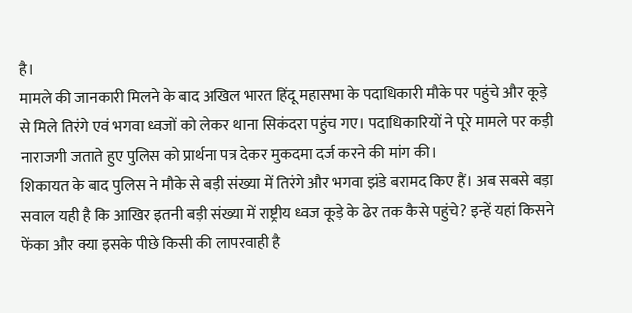है।
मामले की जानकारी मिलने के बाद अखिल भारत हिंदू महासभा के पदाधिकारी मौके पर पहुंचे और कूड़े से मिले तिरंगे एवं भगवा ध्वजों को लेकर थाना सिकंदरा पहुंच गए। पदाधिकारियों ने पूरे मामले पर कड़ी नाराजगी जताते हुए पुलिस को प्रार्थना पत्र देकर मुकदमा दर्ज करने की मांग की।
शिकायत के बाद पुलिस ने मौके से बड़ी संख्या में तिरंगे और भगवा झंडे बरामद किए हैं। अब सबसे बड़ा सवाल यही है कि आखिर इतनी बड़ी संख्या में राष्ट्रीय ध्वज कूड़े के ढेर तक कैसे पहुंचे? इन्हें यहां किसने फेंका और क्या इसके पीछे किसी की लापरवाही है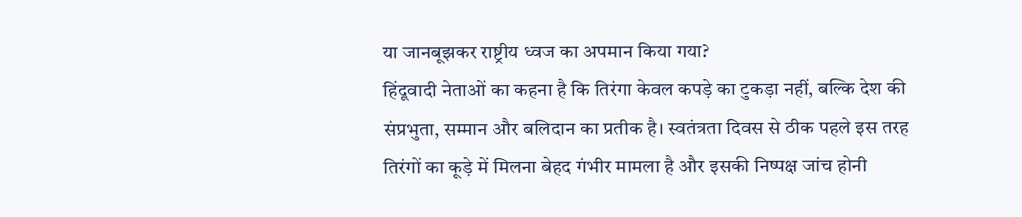या जानबूझकर राष्ट्रीय ध्वज का अपमान किया गया?
हिंदूवादी नेताओं का कहना है कि तिरंगा केवल कपड़े का टुकड़ा नहीं, बल्कि देश की संप्रभुता, सम्मान और बलिदान का प्रतीक है। स्वतंत्रता दिवस से ठीक पहले इस तरह तिरंगों का कूड़े में मिलना बेहद गंभीर मामला है और इसकी निष्पक्ष जांच होनी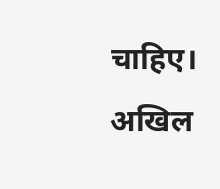चाहिए।
अखिल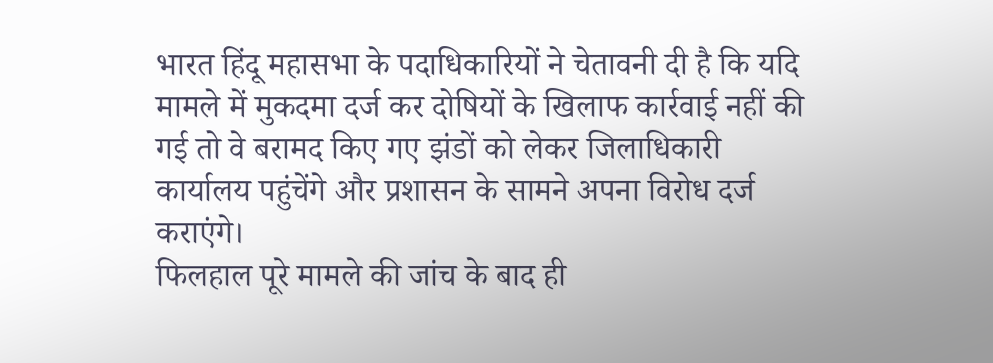भारत हिंदू महासभा के पदाधिकारियों ने चेतावनी दी है कि यदि मामले में मुकदमा दर्ज कर दोषियों के खिलाफ कार्रवाई नहीं की गई तो वे बरामद किए गए झंडों को लेकर जिलाधिकारी कार्यालय पहुंचेंगे और प्रशासन के सामने अपना विरोध दर्ज कराएंगे।
फिलहाल पूरे मामले की जांच के बाद ही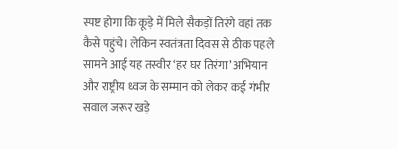स्पष्ट होगा कि कूड़े में मिले सैकड़ों तिरंगे वहां तक कैसे पहुंचे। लेकिन स्वतंत्रता दिवस से ठीक पहले सामने आई यह तस्वीर ‘हर घर तिरंगा’ अभियान और राष्ट्रीय ध्वज के सम्मान को लेकर कई गंभीर सवाल जरूर खड़े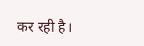कर रही है।